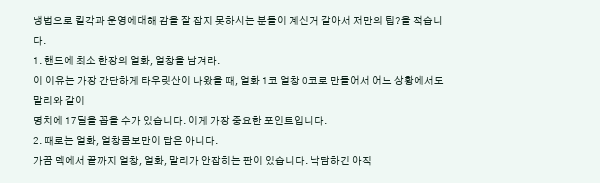냉법으로 킬각과 운영에대해 감을 잘 잡지 못하시는 분들이 계신거 같아서 저만의 팁?을 적습니다.
1. 핸드에 최소 한장의 얼화, 얼창을 남겨라.
이 이유는 가장 간단하게 타우릿산이 나왔을 때, 얼화 1코 얼창 0코로 만들어서 어느 상황에서도 말리와 같이
명치에 17딜을 꼽을 수가 있습니다. 이게 가장 중요한 포인트입니다.
2. 때로는 얼화, 얼창콤보만이 답은 아니다.
가끔 덱에서 끝까지 얼창, 얼화, 말리가 안잡히는 판이 있습니다. 낙담하긴 아직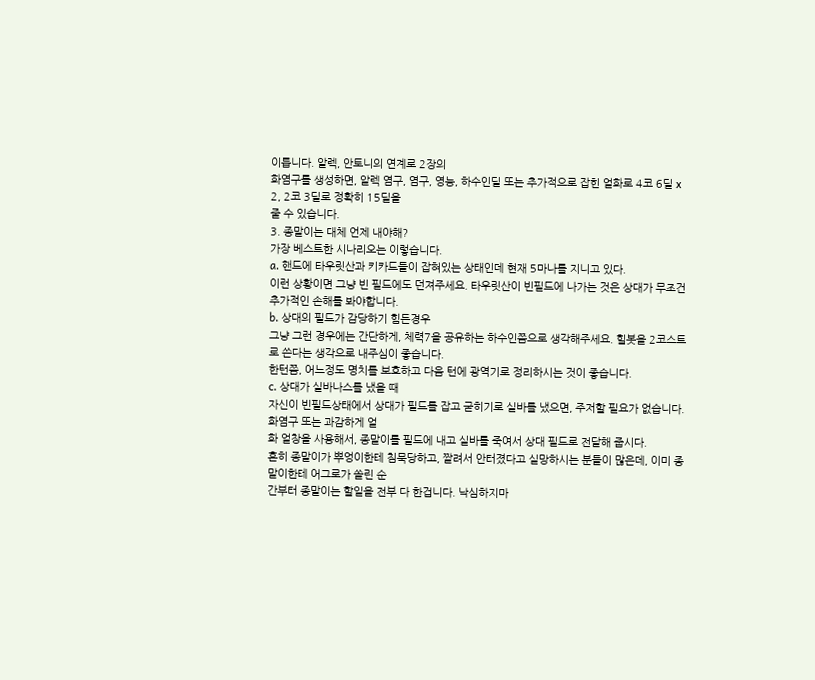이릅니다. 알렉, 안토니의 연계로 2장의
화염구를 생성하면, 알렉 염구, 염구, 영능, 하수인딜 또는 추가적으로 잡힌 얼화로 4코 6딜 x 2, 2코 3딜로 정확히 15딜을
줄 수 있습니다.
3. 종말이는 대체 언제 내야해?
가장 베스트한 시나리오는 이렇습니다.
a. 핸드에 타우릿산과 키카드들이 잡혀있는 상태인데 현재 5마나를 지니고 있다.
이런 상황이면 그냥 빈 필드에도 던져주세요. 타우릿산이 빈필드에 나가는 것은 상대가 무조건 추가적인 손해를 봐야합니다.
b. 상대의 필드가 감당하기 힘든경우
그냥 그런 경우에는 간단하게, 체력7을 공유하는 하수인쯤으로 생각해주세요. 힐봇을 2코스트로 쓴다는 생각으로 내주심이 좋습니다.
한턴쯤, 어느정도 명치를 보호하고 다음 턴에 광역기로 정리하시는 것이 좋습니다.
c. 상대가 실바나스를 냈을 때
자신이 빈필드상태에서 상대가 필드를 잡고 굳히기로 실바를 냈으면, 주저할 필요가 없습니다. 화염구 또는 과감하게 얼
화 얼창을 사용해서, 종말이를 필드에 내고 실바를 죽여서 상대 필드로 전달해 줍시다.
흔히 종말이가 뿌엉이한테 침묵당하고, 짤려서 안터졌다고 실망하시는 분들이 많은데, 이미 종말이한테 어그로가 쏠린 순
간부터 종말이는 할일을 전부 다 한겁니다. 낙심하지마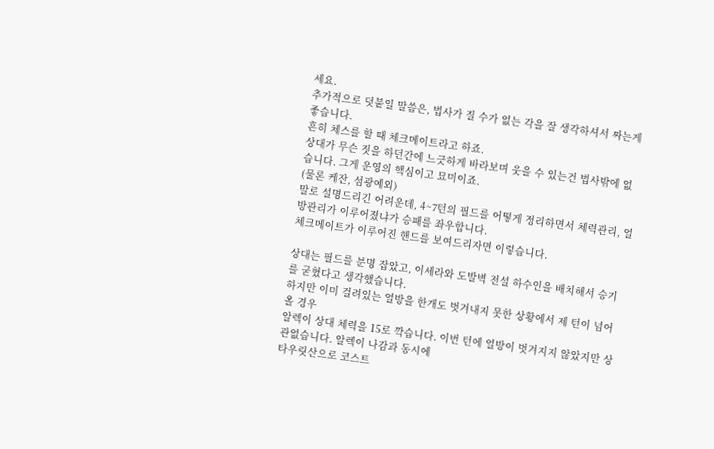세요.
추가적으로 덧붙일 말씀은, 법사가 질 수가 없는 각을 잘 생각하셔서 짜는게 좋습니다.
흔히 체스를 할 때 체크메이트라고 하죠.
상대가 무슨 짓을 하던간에 느긋하게 바라보며 웃을 수 있는건 법사밖에 없습니다. 그게 운영의 핵심이고 묘미이죠.
(물론 케잔, 섬광예외)
말로 설명드리긴 어려운데, 4~7턴의 필드를 어떻게 정리하면서 체력관리, 얼방관리가 이루어졌냐가 승패를 좌우합니다.
체크메이트가 이루어진 핸드를 보여드리자면 이렇습니다.

상대는 필드를 분명 잡았고, 이세라와 도발벽 전설 하수인을 배치해서 승기를 굳혔다고 생각했습니다.
하지만 이미 걸려있는 얼방을 한개도 벗겨내지 못한 상황에서 제 턴이 넘어올 경우
알렉이 상대 체력을 15로 깍습니다. 이번 턴에 얼방이 벗겨지지 않았지만 상관없습니다. 알렉이 나감과 동시에
타우릿산으로 코스트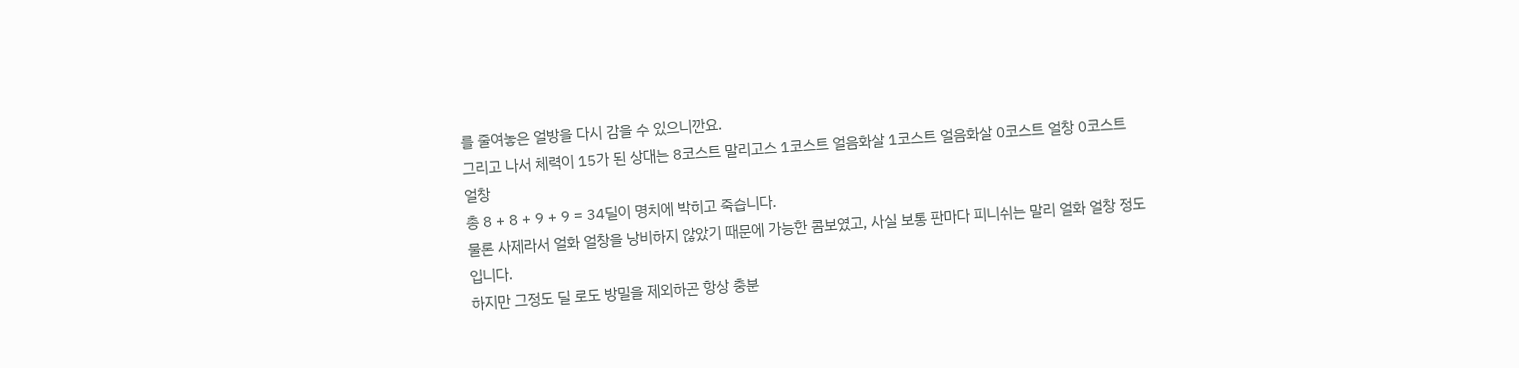를 줄여놓은 얼방을 다시 감을 수 있으니깐요.
그리고 나서 체력이 15가 된 상대는 8코스트 말리고스 1코스트 얼음화살 1코스트 얼음화살 0코스트 얼창 0코스트 얼창
총 8 + 8 + 9 + 9 = 34딜이 명치에 박히고 죽습니다.
물론 사제라서 얼화 얼창을 낭비하지 않았기 때문에 가능한 콤보였고, 사실 보통 판마다 피니쉬는 말리 얼화 얼창 정도입니다.
하지만 그정도 딜 로도 방밀을 제외하곤 항상 충분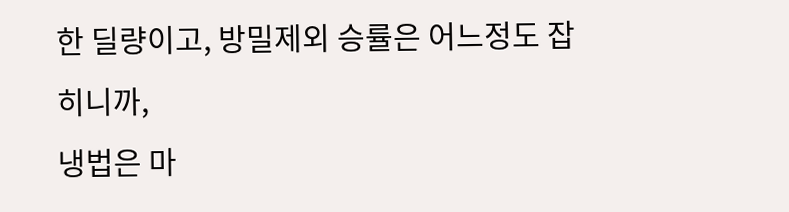한 딜량이고, 방밀제외 승률은 어느정도 잡히니까,
냉법은 마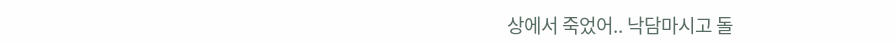상에서 죽었어.. 낙담마시고 돌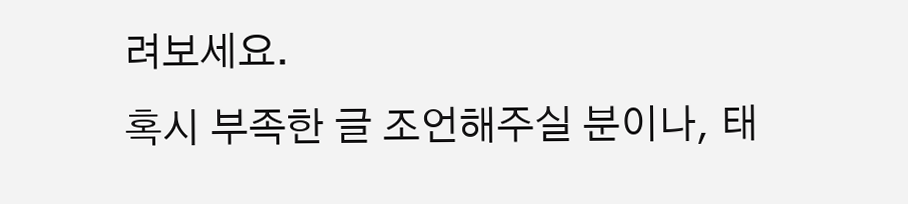려보세요.
혹시 부족한 글 조언해주실 분이나, 태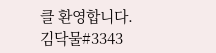클 환영합니다.
김닥물#3343